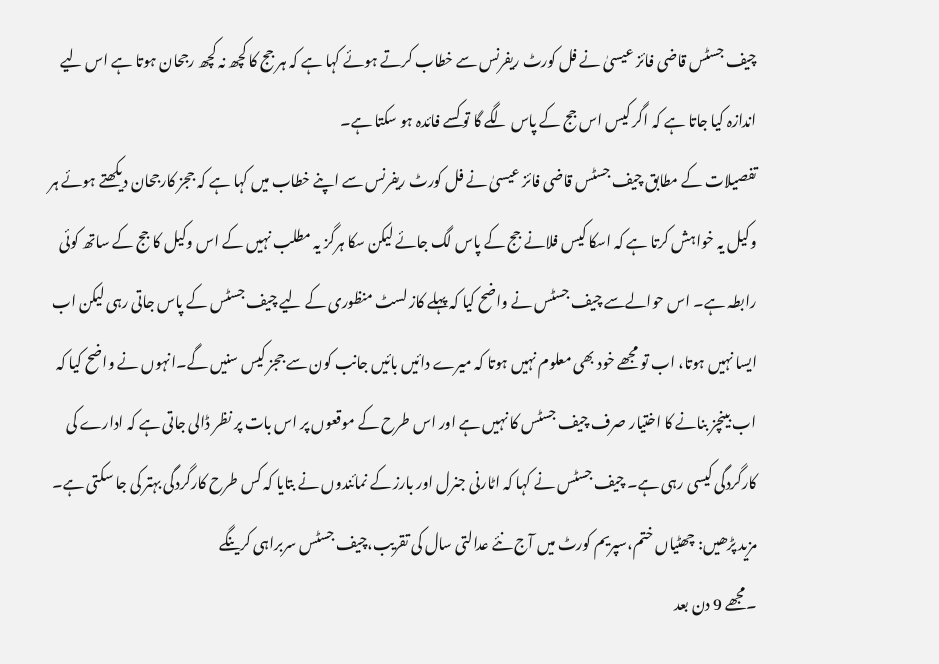چیف جسٹس قاضی فائز عیسیٰ نے فل کورٹ ریفرنس سے خطاب کرتے ہوئے کہا ہے کہ ہر جج کا کچھ نہ کچھ رجحان ہوتا ہے اس لیے اندازہ کیا جاتا ہے کہ اگر کیس اس جج کے پاس لگے گا تو کسے فائدہ ہو سکتا ہے۔
تفصیلات کے مطابق چیف جسٹس قاضی فائز عیسیٰ نے فل کورٹ ریفرنس سے اپنے خطاب میں کہا ہے کہ ججز کارجحان دیکھتے ہوئے ہر وکیل یہ خواہش کرتا ہے کہ اسکا کیس فلانے جج کے پاس لگ جائے لیکن سکا ہرگز یہ مطلب نہیں کے اس وکیل کا جج کے ساتھ کوئی رابطہ ہے۔ اس حوالےسے چیف جسٹس نے واضح کیا کہ پہلے کاز لسٹ منظوری کے لیے چیف جسٹس کے پاس جاتی رہی لیکن اب ایسا نہیں ہوتا، اب تو مجھے خود بھی معلوم نہیں ہوتا کہ میرے دائیں بائیں جانب کون سے ججز کیس سنیں گے۔انہوں نے واضح کیا کہ اب بینچز بنانے کا اختیار صرف چیف جسٹس کا نہیں ہے اور اس طرح کے موقعوں پر اس بات پر نظر ڈالی جاتی ہے کہ ادارے کی کارگردگی کیسی رہی ہے۔ چیف جسٹس نے کہا کہ اٹارنی جنرل اور بارز کے نمائندوں نے بتایا کہ کس طرح کارگردگی بہتر کی جا سکتی ہے۔
مزید پڑھیں: چھٹیاں ختم،سپریم کورٹ میں آج نئے عدالتی سال کی تقریب،چیف جسٹس سربراہی کرینگے
۔مجھے 9 دن بعد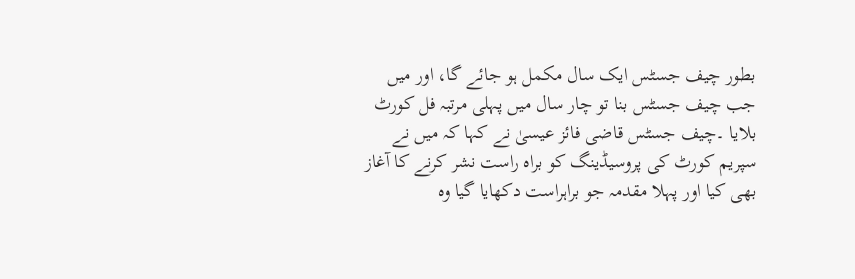بطور چیف جسٹس ایک سال مکمل ہو جائے گا، اور میں جب چیف جسٹس بنا تو چار سال میں پہلی مرتبہ فل کورٹ بلایا ۔چیف جسٹس قاضی فائز عیسیٰ نے کہا کہ میں نے سپریم کورٹ کی پروسیڈینگ کو براہ راست نشر کرنے کا آغاز بھی کیا اور پہلا مقدمہ جو براہراست دکھایا گیا وہ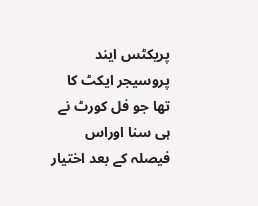پریکٹس ایند پروسیجر ایکٹ کا تھا جو فل کورٹ نے ہی سنا اوراس فیصلہ کے بعد اختیار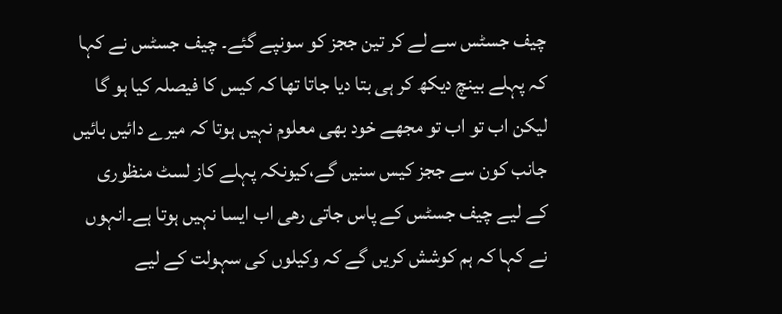چیف جسٹس سے لے کر تین ججز کو سونپے گئے۔ چیف جسٹس نے کہا کہ پہلے بینچ دیکھ کر ہی بتا دیا جاتا تھا کہ کیس کا فیصلہ کیا ہو گا لیکن اب تو اب تو مجھے خود بھی معلوم نہیں ہوتا کہ میرے دائیں بائیں جانب کون سے ججز کیس سنیں گے،کیونکہ پہلے کاز لسٹ منظوری کے لیے چیف جسٹس کے پاس جاتی رھی اب ایسا نہیں ہوتا ہے۔انہوں نے کہا کہ ہم کوشش کریں گے کہ وکیلوں کی سہولت کے لیے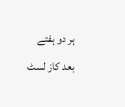ہر دو ہفتے بعد کاز لسٹ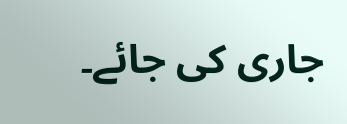جاری کی جائے۔